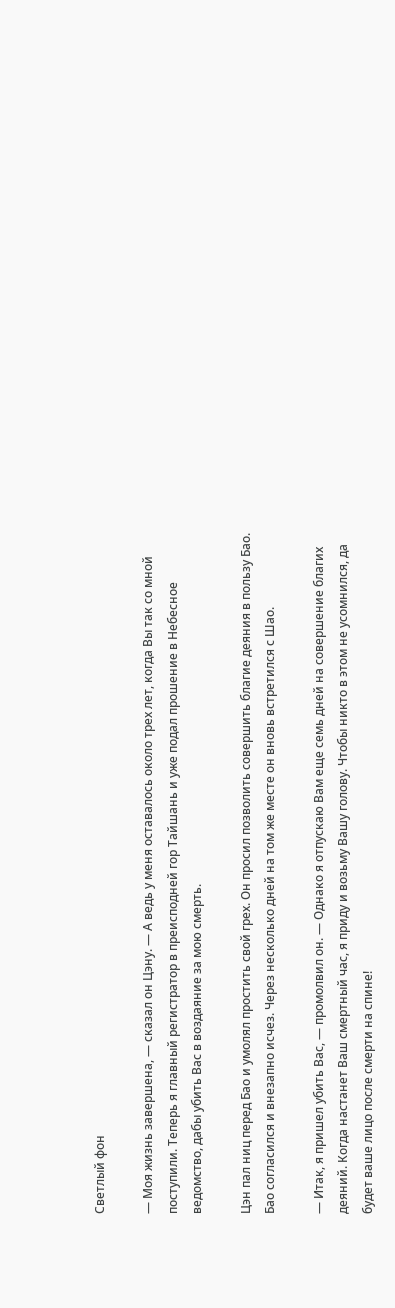Светлый фон

— Моя жизнь завершена, — сказал он Цэну. — А ведь у меня оставалось около трех лет, когда Вы так со мной поступили. Теперь я главный регистратор в преисподней гор Тайшань и уже подал прошение в Небесное ведомство, дабы убить Вас в воздаяние за мою смерть.

Цэн пал ниц перед Бао и умолял простить свой грех. Он просил позволить совершить благие деяния в пользу Бао. Бао согласился и внезапно исчез. Через несколько дней на том же месте он вновь встретился с Шао.

— Итак, я пришел убить Вас, — промолвил он. — Однако я отпускаю Вам еще семь дней на совершение благих деяний. Когда настанет Ваш смертный час, я приду и возьму Вашу голову. Чтобы никто в этом не усомнился, да будет ваше лицо после смерти на спине!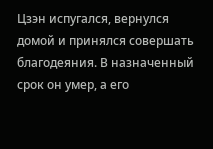Цзэн испугался, вернулся домой и принялся совершать благодеяния. В назначенный срок он умер, а его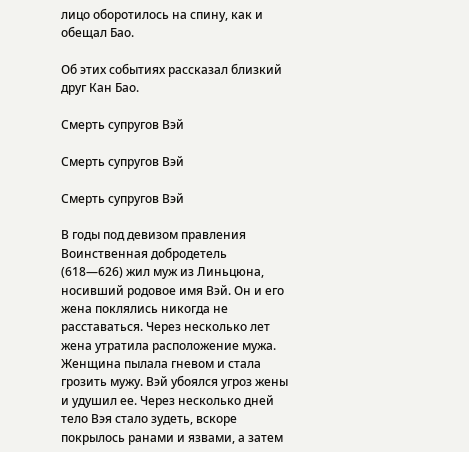лицо оборотилось на спину, как и обещал Бао.

Об этих событиях рассказал близкий друг Кан Бао.

Смерть супругов Вэй

Смерть супругов Вэй

Смерть супругов Вэй

В годы под девизом правления Воинственная добродетель (618—626) жил муж из Линьцюна, носивший родовое имя Вэй. Он и его жена поклялись никогда не расставаться. Через несколько лет жена утратила расположение мужа. Женщина пылала гневом и стала грозить мужу. Вэй убоялся угроз жены и удушил ее. Через несколько дней тело Вэя стало зудеть, вскоре покрылось ранами и язвами, а затем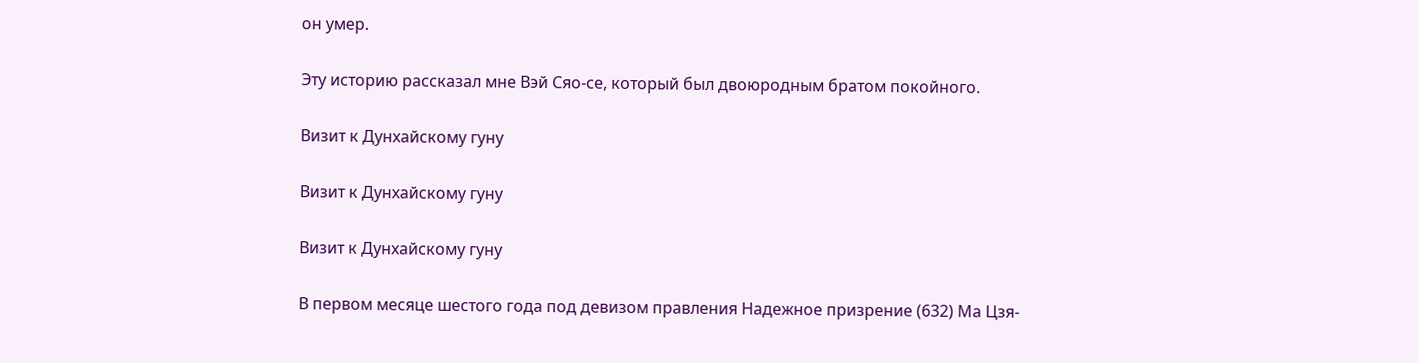он умер.

Эту историю рассказал мне Вэй Сяо-се, который был двоюродным братом покойного.

Визит к Дунхайскому гуну

Визит к Дунхайскому гуну

Визит к Дунхайскому гуну

В первом месяце шестого года под девизом правления Надежное призрение (632) Ма Цзя-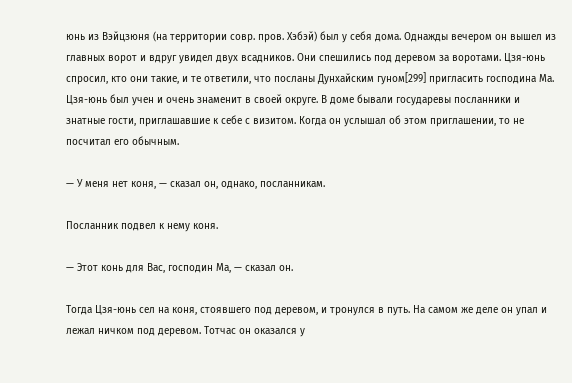юнь из Вэйцзюня (на территории совр. пров. Хэбэй) был у себя дома. Однажды вечером он вышел из главных ворот и вдруг увидел двух всадников. Они спешились под деревом за воротами. Цзя-юнь спросил, кто они такие, и те ответили, что посланы Дунхайским гуном[299] пригласить господина Ма. Цзя-юнь был учен и очень знаменит в своей округе. В доме бывали государевы посланники и знатные гости, приглашавшие к себе с визитом. Когда он услышал об этом приглашении, то не посчитал его обычным.

— У меня нет коня, — сказал он, однако, посланникам.

Посланник подвел к нему коня.

— Этот конь для Вас, господин Ма, — сказал он.

Тогда Цзя-юнь сел на коня, стоявшего под деревом, и тронулся в путь. На самом же деле он упал и лежал ничком под деревом. Тотчас он оказался у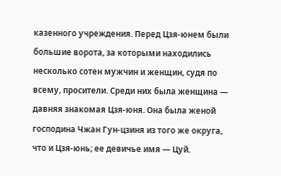казенного учреждения. Перед Цзя-юнем были большие ворота, за которыми находились несколько сотен мужчин и женщин, судя по всему, просители. Среди них была женщина — давняя знакомая Цзя-юня. Она была женой господина Чжан Гун-цзиня из того же округа, что и Цзя-юнь; ее девичье имя — Цуй.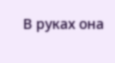В руках она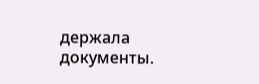держала документы.